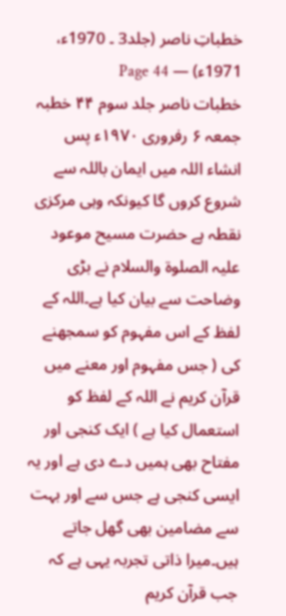خطباتِ ناصر (جلد3 ۔ 1970ء، 1971ء) — Page 44
خطبات ناصر جلد سوم ۴۴ خطبہ جمعہ ۶ رفروری ۱۹۷۰ء پس انشاء اللہ میں ایمان باللہ سے شروع کروں گا کیونکہ وہی مرکزی نقطہ ہے حضرت مسیح موعود علیہ الصلوۃ والسلام نے بڑی وضاحت سے بیان کیا ہے۔اللہ کے لفظ کے اس مفہوم کو سمجھنے کی ( جس مفہوم اور معنے میں قرآن کریم نے اللہ کے لفظ کو استعمال کیا ہے ) ایک کنجی اور مفتاح بھی ہمیں دے دی ہے اور یہ ایسی کنجی ہے جس سے اور بہت سے مضامین بھی گھل جاتے ہیں۔میرا ذاتی تجربہ یہی ہے کہ جب قرآن کریم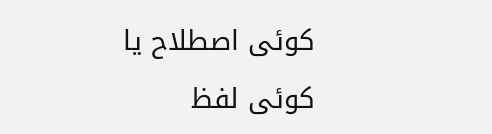کوئی اصطلاح یا کوئی لفظ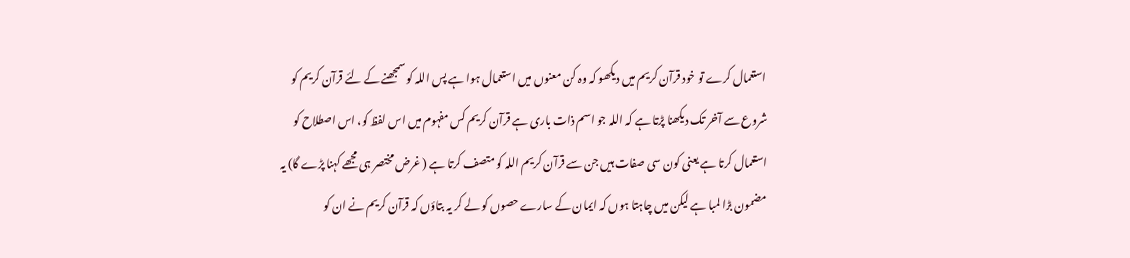استعمال کرے تو خود قرآن کریم میں دیکھو کہ وہ کن معنوں میں استعمال ہوا ہے پس اللہ کو سمجھنے کے لئے قرآن کریم کو شروع سے آخر تک دیکھنا پڑتا ہے کہ اللہ جو اسم ذات باری ہے قرآن کریم کس مفہوم میں اس لفظ کو، اس اصطلاح کو استعمال کرتا ہے یعنی کون سی صفات ہیں جن سے قرآن کریم اللہ کو متصف کرتا ہے ( غرض مختصر ہی مجھے کہنا پڑے گا) یہ مضمون بڑا لمبا ہے لیکن میں چاہتا ہوں کہ ایمان کے سارے حصوں کو لے کر یہ بتاؤں کہ قرآن کریم نے ان کو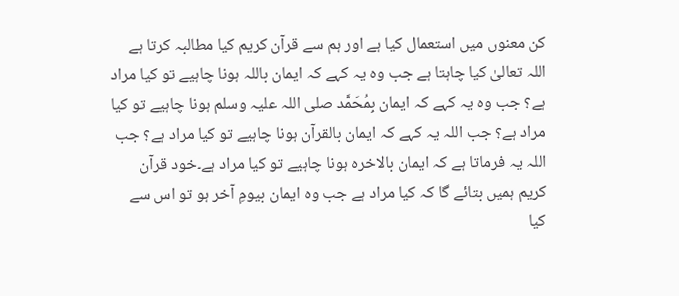کن معنوں میں استعمال کیا ہے اور ہم سے قرآن کریم کیا مطالبہ کرتا ہے اللہ تعالیٰ کیا چاہتا ہے جب وہ یہ کہے کہ ایمان باللہ ہونا چاہیے تو کیا مراد ہے؟ جب وہ یہ کہے کہ ایمان بِمُحَمَّد صلی اللہ علیہ وسلم ہونا چاہیے تو کیا مراد ہے؟ جب اللہ یہ کہے کہ ایمان بالقرآن ہونا چاہیے تو کیا مراد ہے؟ جب اللہ یہ فرماتا ہے کہ ایمان بالاخرہ ہونا چاہیے تو کیا مراد ہے۔خود قرآن کریم ہمیں بتائے گا کہ کیا مراد ہے جب وہ ایمان بیومِ آخر ہو تو اس سے کیا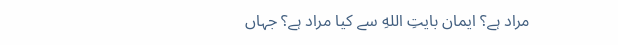مراد ہے؟ ایمان بایتِ اللهِ سے کیا مراد ہے؟ جہاں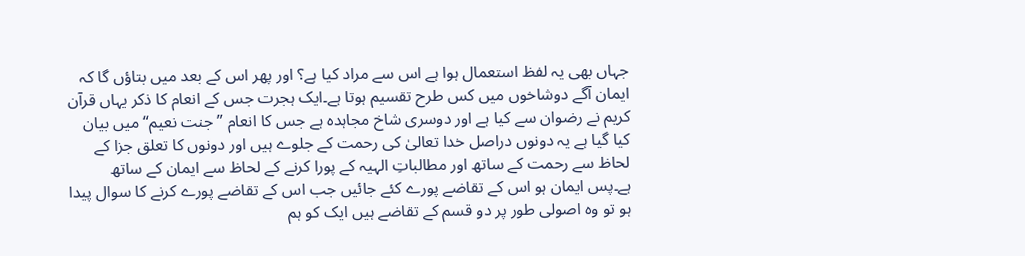جہاں بھی یہ لفظ استعمال ہوا ہے اس سے مراد کیا ہے؟ اور پھر اس کے بعد میں بتاؤں گا کہ ایمان آگے دوشاخوں میں کس طرح تقسیم ہوتا ہے۔ایک ہجرت جس کے انعام کا ذکر یہاں قرآن کریم نے رضوان سے کیا ہے اور دوسری شاخ مجاہدہ ہے جس کا انعام ”جنت نعیم“ میں بیان کیا گیا ہے یہ دونوں دراصل خدا تعالیٰ کی رحمت کے جلوے ہیں اور دونوں کا تعلق جزا کے لحاظ سے رحمت کے ساتھ اور مطالباتِ الہیہ کے پورا کرنے کے لحاظ سے ایمان کے ساتھ ہے۔پس ایمان ہو اس کے تقاضے پورے کئے جائیں جب اس کے تقاضے پورے کرنے کا سوال پیدا ہو تو وہ اصولی طور پر دو قسم کے تقاضے ہیں ایک کو ہم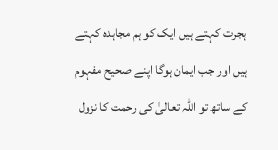ہجرت کہتے ہیں ایک کو ہم مجاہدہ کہتے ہیں اور جب ایمان ہوگا اپنے صحیح مفہوم کے ساتھ تو اللہ تعالیٰ کی رحمت کا نزول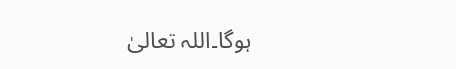ہوگا۔اللہ تعالیٰ